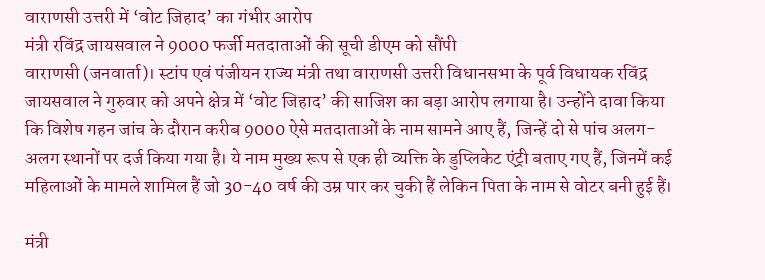वाराणसी उत्तरी में ‘वोट जिहाद’ का गंभीर आरोप
मंत्री रविंद्र जायसवाल ने 9000 फर्जी मतदाताओं की सूची डीएम को सौंपी
वाराणसी (जनवार्ता)। स्टांप एवं पंजीयन राज्य मंत्री तथा वाराणसी उत्तरी विधानसभा के पूर्व विधायक रविंद्र जायसवाल ने गुरुवार को अपने क्षेत्र में ‘वोट जिहाद’ की साजिश का बड़ा आरोप लगाया है। उन्होंने दावा किया कि विशेष गहन जांच के दौरान करीब 9000 ऐसे मतदाताओं के नाम सामने आए हैं, जिन्हें दो से पांच अलग-अलग स्थानों पर दर्ज किया गया है। ये नाम मुख्य रूप से एक ही व्यक्ति के डुप्लिकेट एंट्री बताए गए हैं, जिनमें कई महिलाओं के मामले शामिल हैं जो 30-40 वर्ष की उम्र पार कर चुकी हैं लेकिन पिता के नाम से वोटर बनी हुई हैं।

मंत्री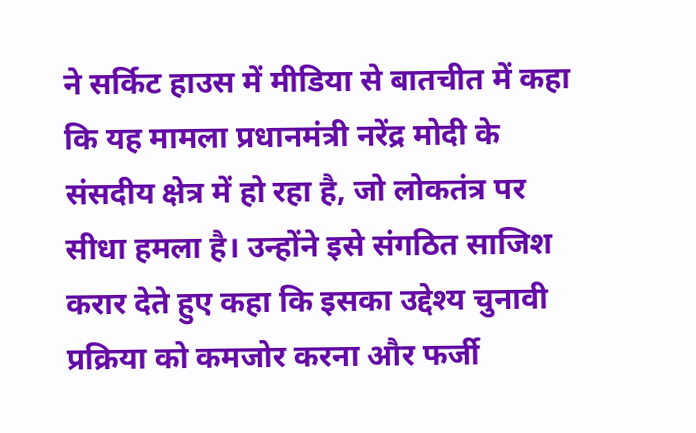ने सर्किट हाउस में मीडिया से बातचीत में कहा कि यह मामला प्रधानमंत्री नरेंद्र मोदी के संसदीय क्षेत्र में हो रहा है, जो लोकतंत्र पर सीधा हमला है। उन्होंने इसे संगठित साजिश करार देते हुए कहा कि इसका उद्देश्य चुनावी प्रक्रिया को कमजोर करना और फर्जी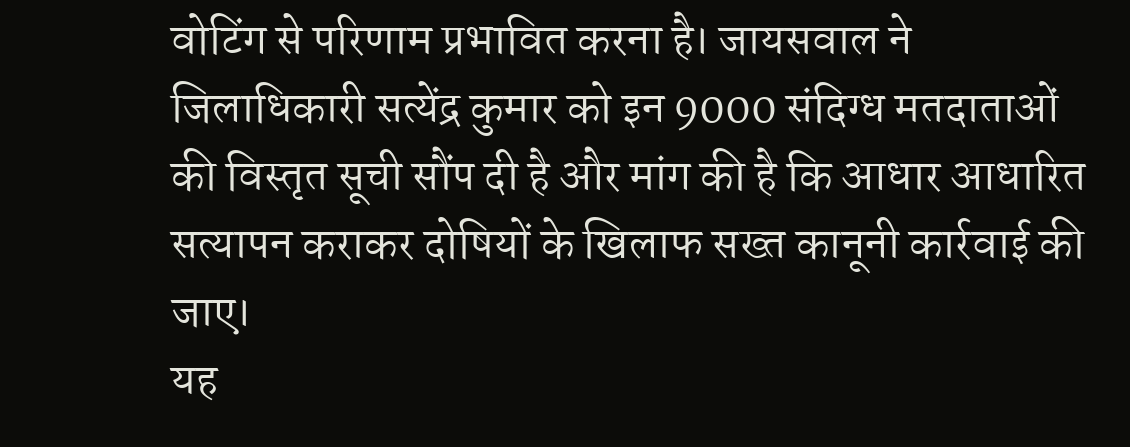वोटिंग से परिणाम प्रभावित करना है। जायसवाल ने जिलाधिकारी सत्येंद्र कुमार को इन 9000 संदिग्ध मतदाताओं की विस्तृत सूची सौंप दी है और मांग की है कि आधार आधारित सत्यापन कराकर दोषियों के खिलाफ सख्त कानूनी कार्रवाई की जाए।
यह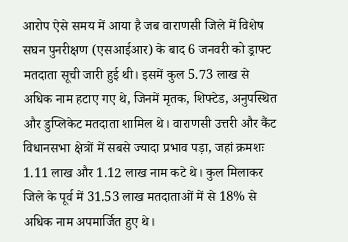आरोप ऐसे समय में आया है जब वाराणसी जिले में विशेष सघन पुनरीक्षण (एसआईआर) के बाद 6 जनवरी को ड्राफ्ट मतदाता सूची जारी हुई थी। इसमें कुल 5.73 लाख से अधिक नाम हटाए गए थे, जिनमें मृतक, शिफ्टेड, अनुपस्थित और डुप्लिकेट मतदाता शामिल थे। वाराणसी उत्तरी और कैंट विधानसभा क्षेत्रों में सबसे ज्यादा प्रभाव पड़ा, जहां क्रमशः 1.11 लाख और 1.12 लाख नाम कटे थे। कुल मिलाकर जिले के पूर्व में 31.53 लाख मतदाताओं में से 18% से अधिक नाम अपमार्जित हुए थे।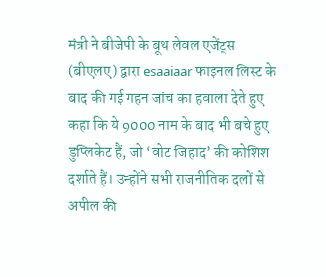मंत्री ने बीजेपी के बूथ लेवल एजेंट्स (बीएलए) द्वारा esaaiaar फाइनल लिस्ट के बाद की गई गहन जांच का हवाला देते हुए कहा कि ये 9000 नाम के बाद भी बचे हुए डुप्लिकेट हैं, जो ‘वोट जिहाद’ की कोशिश दर्शाते हैं। उन्होंने सभी राजनीतिक दलों से अपील की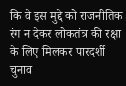कि वे इस मुद्दे को राजनीतिक रंग न देकर लोकतंत्र की रक्षा के लिए मिलकर पारदर्शी चुनाव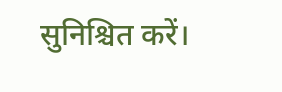सुनिश्चित करें।